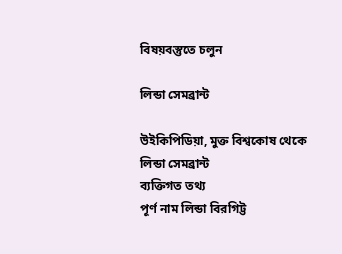বিষয়বস্তুতে চলুন

লিন্ডা সেমব্রান্ট

উইকিপিডিয়া, মুক্ত বিশ্বকোষ থেকে
লিন্ডা সেমব্রান্ট
ব্যক্তিগত তথ্য
পূর্ণ নাম লিন্ডা বিরগিট্ট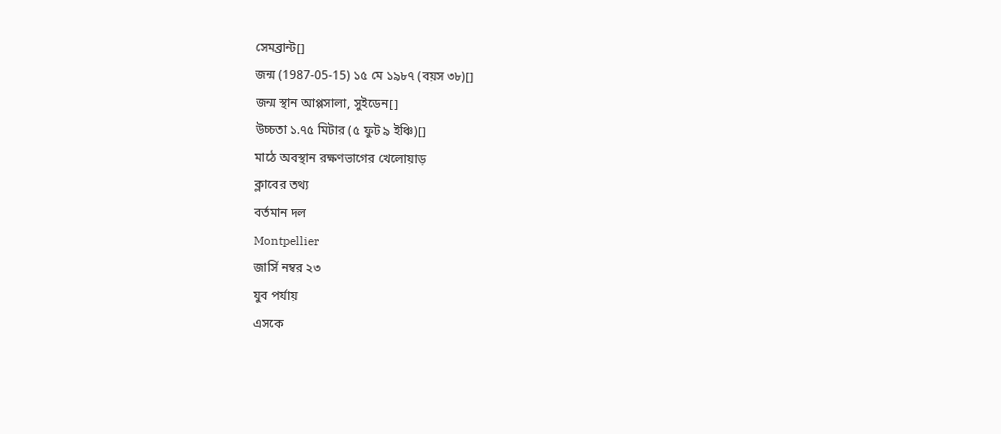সেমব্রান্ট[]
জন্ম (1987-05-15) ১৫ মে ১৯৮৭ (বয়স ৩৮)[]
জন্ম স্থান আপ্পসালা, সুইডেন[]
উচ্চতা ১.৭৫ মিটার (৫ ফুট ৯ ইঞ্চি)[]
মাঠে অবস্থান রক্ষণভাগের খেলোয়াড়
ক্লাবের তথ্য
বর্তমান দল
Montpellier
জার্সি নম্বর ২৩
যুব পর্যায়
এসকে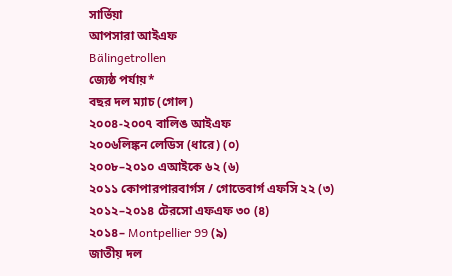সার্ভিয়া
আপসারা আইএফ
Bälingetrollen
জ্যেষ্ঠ পর্যায়*
বছর দল ম্যাচ (গোল)
২০০৪-২০০৭ বালিঙ আইএফ
২০০৬লিঙ্কন লেডিস (ধারে) (০)
২০০৮–২০১০ এআইকে ৬২ (৬)
২০১১ কোপারপারবার্গস / গোতেবার্গ এফসি ২২ (৩)
২০১২–২০১৪ টেরসো এফএফ ৩০ (৪)
২০১৪– Montpellier 99 (৯)
জাতীয় দল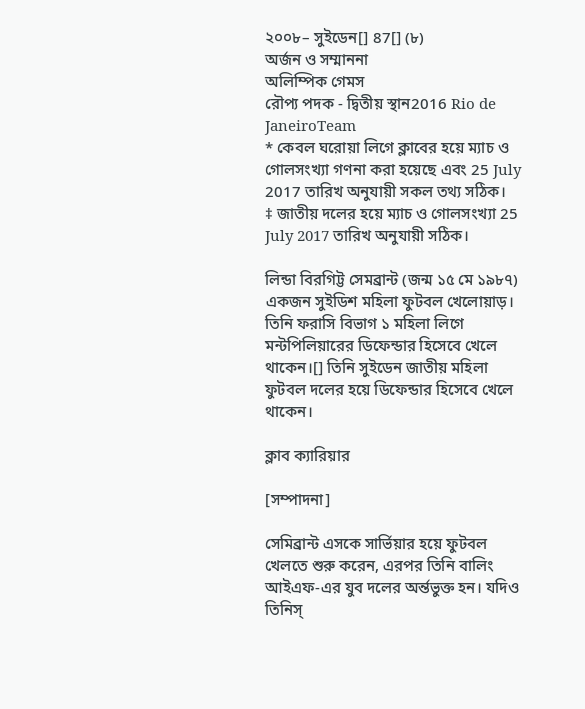২০০৮– সুইডেন[] 87[] (৮)
অর্জন ও সম্মাননা
অলিম্পিক গেমস
রৌপ্য পদক - দ্বিতীয় স্থান2016 Rio de JaneiroTeam
* কেবল ঘরোয়া লিগে ক্লাবের হয়ে ম্যাচ ও গোলসংখ্যা গণনা করা হয়েছে এবং 25 July 2017 তারিখ অনুযায়ী সকল তথ্য সঠিক।
‡ জাতীয় দলের হয়ে ম্যাচ ও গোলসংখ্যা 25 July 2017 তারিখ অনুযায়ী সঠিক।

লিন্ডা বিরগিট্ট সেমব্রান্ট (জন্ম ১৫ মে ১৯৮৭) একজন সুইডিশ মহিলা ফুটবল খেলোয়াড়। তিনি ফরাসি বিভাগ ১ মহিলা লিগে মন্টপিলিয়ারের ডিফেন্ডার হিসেবে খেলে থাকেন।[] তিনি সুইডেন জাতীয় মহিলা ফুটবল দলের হয়ে ডিফেন্ডার হিসেবে খেলে থাকেন।

ক্লাব ক্যারিয়ার

[সম্পাদনা]

সেমিব্রান্ট এসকে সার্ভিয়ার হয়ে ফুটবল খেলতে শুরু করেন, এরপর তিনি বালিং আইএফ-এর যুব দলের অর্ন্তভুক্ত হন। যদিও তিনিস্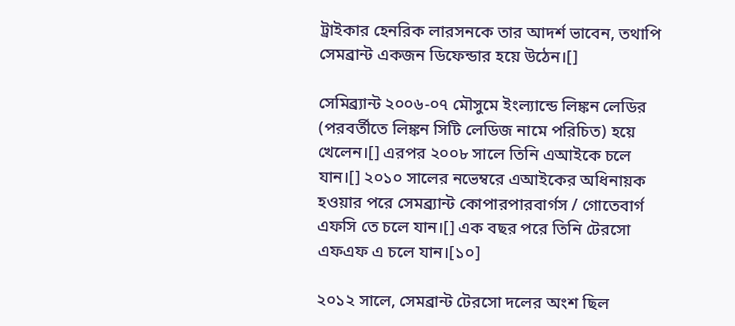ট্রাইকার হেনরিক লারসনকে তার আদর্শ ভাবেন, তথাপি সেমব্রান্ট একজন ডিফেন্ডার হয়ে উঠেন।[]

সেমিব্র্যান্ট ২০০৬-০৭ মৌসুমে ইংল্যান্ডে লিঙ্কন লেডির (পরবর্তীতে লিঙ্কন সিটি লেডিজ নামে পরিচিত) হয়ে খেলেন।[] এরপর ২০০৮ সালে তিনি এআইকে চলে যান।[] ২০১০ সালের নভেম্বরে এআইকের অধিনায়ক হওয়ার পরে সেমব্র্যান্ট কোপারপারবার্গস / গোতেবার্গ এফসি তে চলে যান।[] এক বছর পরে তিনি টেরসো এফএফ এ চলে যান।[১০]

২০১২ সালে, সেমব্রান্ট টেরসো দলের অংশ ছিল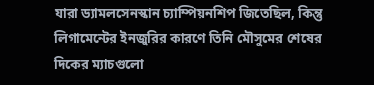যারা ড্যামলসেনস্কান চ্যাম্পিয়নশিপ জিতেছিল, কিন্তু লিগামেন্টের ইনজুরির কারণে তিনি মৌসুমের শেষের দিকের ম্যাচগুলো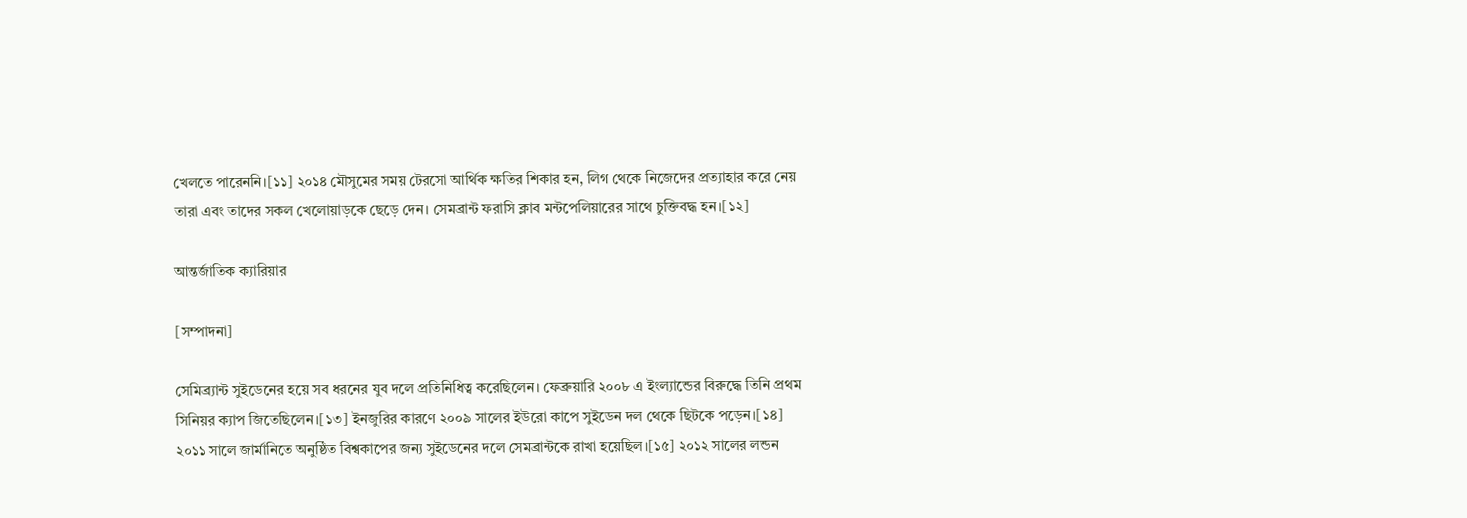খেলতে পারেননি।[১১] ২০১৪ মৌসুমের সময় টেরসো আর্থিক ক্ষতির শিকার হন, লিগ থেকে নিজেদের প্রত্যাহার করে নেয় তারা এবং তাদের সকল খেলোয়াড়কে ছেড়ে দেন। সেমব্রান্ট ফরাসি ক্লাব মন্টপেলিয়ারের সাথে চুক্তিবদ্ধ হন।[১২]

আন্তর্জাতিক ক্যারিয়ার

[সম্পাদনা]

সেমিব্র্যান্ট সুইডেনের হয়ে সব ধরনের যুব দলে প্রতিনিধিত্ব করেছিলেন। ফেব্রুয়ারি ২০০৮ এ ইংল্যান্ডের বিরুদ্ধে তিনি প্রথম সিনিয়র ক্যাপ জিতেছিলেন।[১৩] ইনজুরির কারণে ২০০৯ সালের ইউরো কাপে সুইডেন দল থেকে ছিটকে পড়েন।[১৪] ২০১১ সালে জার্মানিতে অনুষ্ঠিত বিশ্বকাপের জন্য সুইডেনের দলে সেমব্রান্টকে রাখা হয়েছিল।[১৫] ২০১২ সালের লন্ডন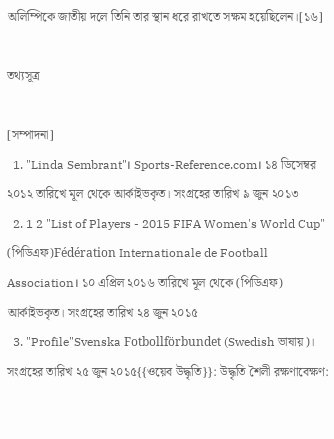অলিম্পিকে জাতীয় দলে তিনি তার স্থান ধরে রাখতে সক্ষম হয়েছিলেন।[১৬]

তথ্যসূত্র

[সম্পাদনা]
  1. "Linda Sembrant"। Sports-Reference.com। ১৪ ডিসেম্বর ২০১২ তারিখে মূল থেকে আর্কাইভকৃত। সংগ্রহের তারিখ ৯ জুন ২০১৩
  2. 1 2 "List of Players - 2015 FIFA Women's World Cup" (পিডিএফ)Fédération Internationale de Football Association। ১০ এপ্রিল ২০১৬ তারিখে মূল থেকে (পিডিএফ) আর্কাইভকৃত। সংগ্রহের তারিখ ২৪ জুন ২০১৫
  3. "Profile"Svenska Fotbollförbundet (Swedish ভাষায়)। সংগ্রহের তারিখ ২৫ জুন ২০১৫{{ওয়েব উদ্ধৃতি}}: উদ্ধৃতি শৈলী রক্ষণাবেক্ষণ: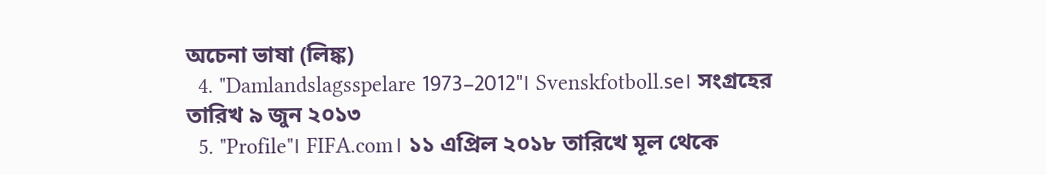অচেনা ভাষা (লিঙ্ক)
  4. "Damlandslagsspelare 1973–2012"। Svenskfotboll.se। সংগ্রহের তারিখ ৯ জুন ২০১৩
  5. "Profile"। FIFA.com। ১১ এপ্রিল ২০১৮ তারিখে মূল থেকে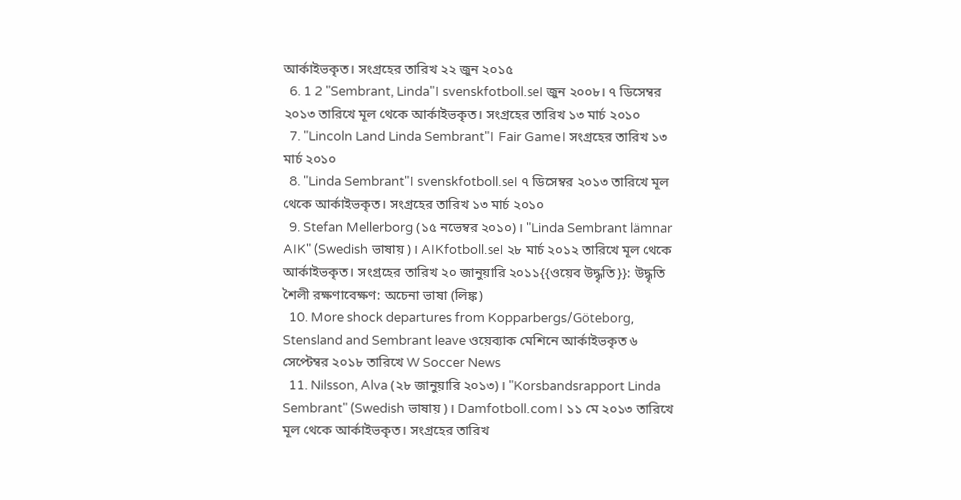আর্কাইভকৃত। সংগ্রহের তারিখ ২২ জুন ২০১৫
  6. 1 2 "Sembrant, Linda"। svenskfotboll.se। জুন ২০০৮। ৭ ডিসেম্বর ২০১৩ তারিখে মূল থেকে আর্কাইভকৃত। সংগ্রহের তারিখ ১৩ মার্চ ২০১০
  7. "Lincoln Land Linda Sembrant"। Fair Game। সংগ্রহের তারিখ ১৩ মার্চ ২০১০
  8. "Linda Sembrant"। svenskfotboll.se। ৭ ডিসেম্বর ২০১৩ তারিখে মূল থেকে আর্কাইভকৃত। সংগ্রহের তারিখ ১৩ মার্চ ২০১০
  9. Stefan Mellerborg (১৫ নভেম্বর ২০১০)। "Linda Sembrant lämnar AIK" (Swedish ভাষায়)। AIKfotboll.se। ২৮ মার্চ ২০১২ তারিখে মূল থেকে আর্কাইভকৃত। সংগ্রহের তারিখ ২০ জানুয়ারি ২০১১{{ওয়েব উদ্ধৃতি}}: উদ্ধৃতি শৈলী রক্ষণাবেক্ষণ: অচেনা ভাষা (লিঙ্ক)
  10. More shock departures from Kopparbergs/Göteborg, Stensland and Sembrant leave ওয়েব্যাক মেশিনে আর্কাইভকৃত ৬ সেপ্টেম্বর ২০১৮ তারিখে W Soccer News
  11. Nilsson, Alva (২৮ জানুয়ারি ২০১৩)। "Korsbandsrapport Linda Sembrant" (Swedish ভাষায়)। Damfotboll.com। ১১ মে ২০১৩ তারিখে মূল থেকে আর্কাইভকৃত। সংগ্রহের তারিখ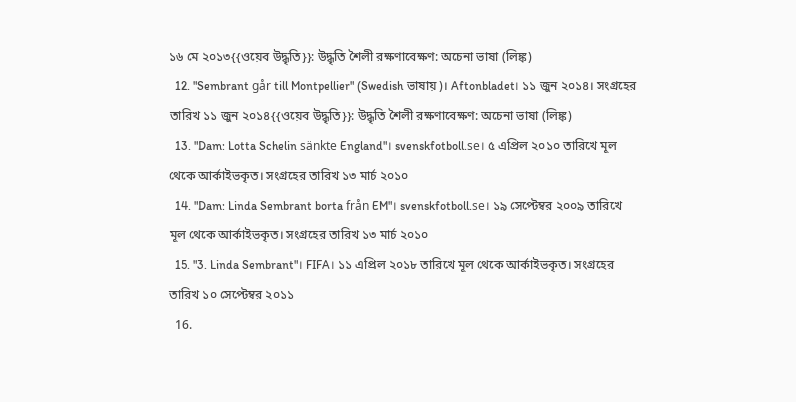১৬ মে ২০১৩{{ওয়েব উদ্ধৃতি}}: উদ্ধৃতি শৈলী রক্ষণাবেক্ষণ: অচেনা ভাষা (লিঙ্ক)
  12. "Sembrant går till Montpellier" (Swedish ভাষায়)। Aftonbladet। ১১ জুন ২০১৪। সংগ্রহের তারিখ ১১ জুন ২০১৪{{ওয়েব উদ্ধৃতি}}: উদ্ধৃতি শৈলী রক্ষণাবেক্ষণ: অচেনা ভাষা (লিঙ্ক)
  13. "Dam: Lotta Schelin sänkte England"। svenskfotboll.se। ৫ এপ্রিল ২০১০ তারিখে মূল থেকে আর্কাইভকৃত। সংগ্রহের তারিখ ১৩ মার্চ ২০১০
  14. "Dam: Linda Sembrant borta från EM"। svenskfotboll.se। ১৯ সেপ্টেম্বর ২০০৯ তারিখে মূল থেকে আর্কাইভকৃত। সংগ্রহের তারিখ ১৩ মার্চ ২০১০
  15. "3. Linda Sembrant"। FIFA। ১১ এপ্রিল ২০১৮ তারিখে মূল থেকে আর্কাইভকৃত। সংগ্রহের তারিখ ১০ সেপ্টেম্বর ২০১১
  16.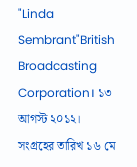"Linda Sembrant"British Broadcasting Corporation। ১৩ আগস্ট ২০১২। সংগ্রহের তারিখ ১৬ মে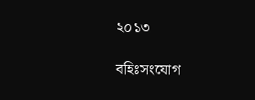২০১৩

বহিঃসংযোগ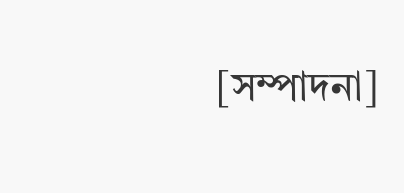[সম্পাদনা]